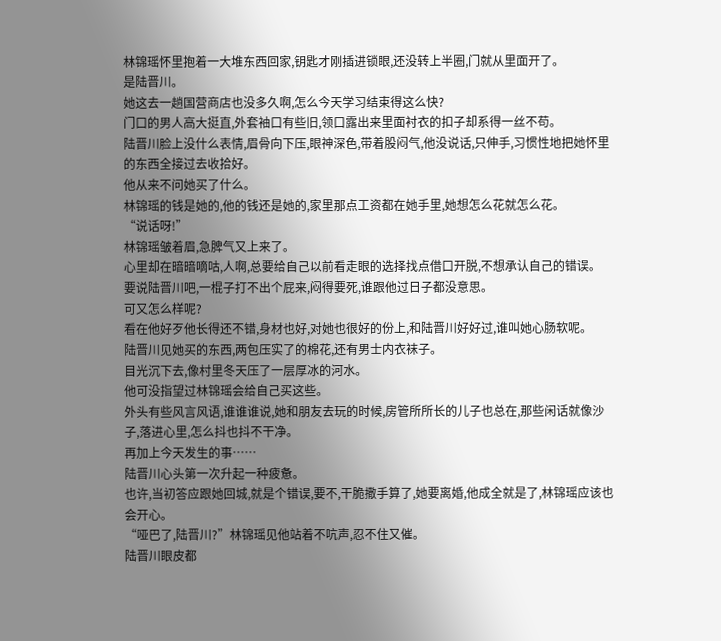林锦瑶怀里抱着一大堆东西回家,钥匙才刚插进锁眼,还没转上半圈,门就从里面开了。
是陆晋川。
她这去一趟国营商店也没多久啊,怎么今天学习结束得这么快?
门口的男人高大挺直,外套袖口有些旧,领口露出来里面衬衣的扣子却系得一丝不苟。
陆晋川脸上没什么表情,眉骨向下压,眼神深色,带着股闷气,他没说话,只伸手,习惯性地把她怀里的东西全接过去收拾好。
他从来不问她买了什么。
林锦瑶的钱是她的,他的钱还是她的,家里那点工资都在她手里,她想怎么花就怎么花。
“说话呀!”
林锦瑶皱着眉,急脾气又上来了。
心里却在暗暗嘀咕,人啊,总要给自己以前看走眼的选择找点借口开脱,不想承认自己的错误。
要说陆晋川吧,一棍子打不出个屁来,闷得要死,谁跟他过日子都没意思。
可又怎么样呢?
看在他好歹他长得还不错,身材也好,对她也很好的份上,和陆晋川好好过,谁叫她心肠软呢。
陆晋川见她买的东西,两包压实了的棉花,还有男士内衣袜子。
目光沉下去,像村里冬天压了一层厚冰的河水。
他可没指望过林锦瑶会给自己买这些。
外头有些风言风语,谁谁谁说,她和朋友去玩的时候,房管所所长的儿子也总在,那些闲话就像沙子,落进心里,怎么抖也抖不干净。
再加上今天发生的事……
陆晋川心头第一次升起一种疲惫。
也许,当初答应跟她回城,就是个错误,要不,干脆撒手算了,她要离婚,他成全就是了,林锦瑶应该也会开心。
“哑巴了,陆晋川?”林锦瑶见他站着不吭声,忍不住又催。
陆晋川眼皮都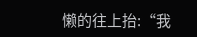懒的往上抬:“我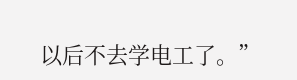以后不去学电工了。”